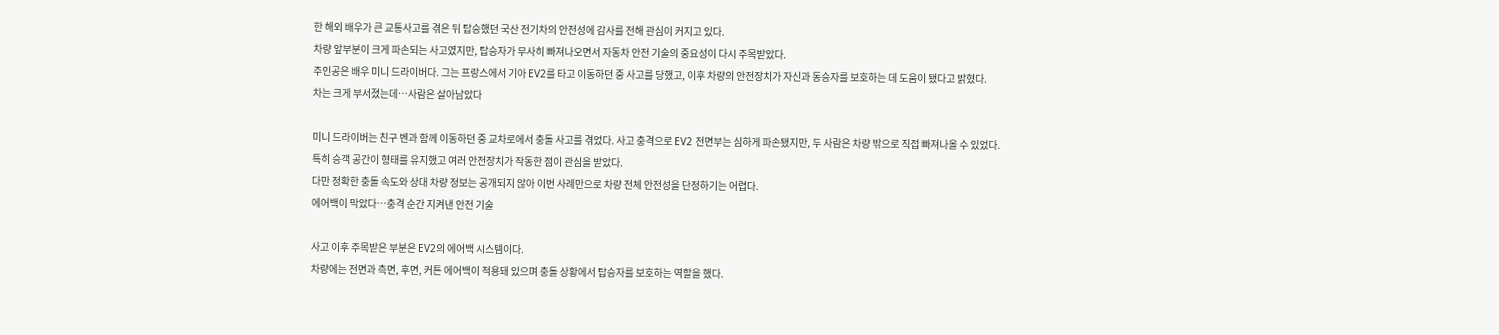한 해외 배우가 큰 교통사고를 겪은 뒤 탑승했던 국산 전기차의 안전성에 감사를 전해 관심이 커지고 있다.
차량 앞부분이 크게 파손되는 사고였지만, 탑승자가 무사히 빠져나오면서 자동차 안전 기술의 중요성이 다시 주목받았다.
주인공은 배우 미니 드라이버다. 그는 프랑스에서 기아 EV2를 타고 이동하던 중 사고를 당했고, 이후 차량의 안전장치가 자신과 동승자를 보호하는 데 도움이 됐다고 밝혔다.
차는 크게 부서졌는데…사람은 살아남았다

미니 드라이버는 친구 벤과 함께 이동하던 중 교차로에서 충돌 사고를 겪었다. 사고 충격으로 EV2 전면부는 심하게 파손됐지만, 두 사람은 차량 밖으로 직접 빠져나올 수 있었다.
특히 승객 공간이 형태를 유지했고 여러 안전장치가 작동한 점이 관심을 받았다.
다만 정확한 충돌 속도와 상대 차량 정보는 공개되지 않아 이번 사례만으로 차량 전체 안전성을 단정하기는 어렵다.
에어백이 막았다…충격 순간 지켜낸 안전 기술

사고 이후 주목받은 부분은 EV2의 에어백 시스템이다.
차량에는 전면과 측면, 후면, 커튼 에어백이 적용돼 있으며 충돌 상황에서 탑승자를 보호하는 역할을 했다.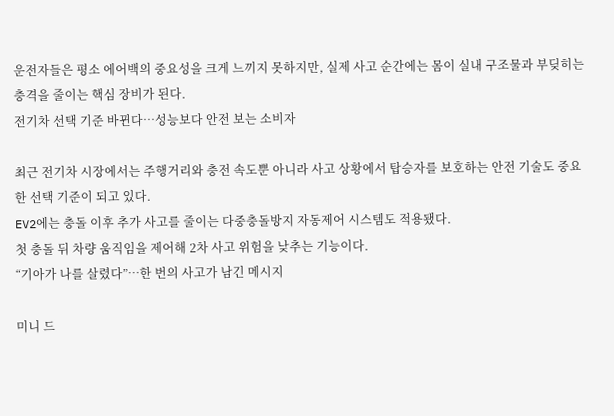운전자들은 평소 에어백의 중요성을 크게 느끼지 못하지만, 실제 사고 순간에는 몸이 실내 구조물과 부딪히는 충격을 줄이는 핵심 장비가 된다.
전기차 선택 기준 바뀐다…성능보다 안전 보는 소비자

최근 전기차 시장에서는 주행거리와 충전 속도뿐 아니라 사고 상황에서 탑승자를 보호하는 안전 기술도 중요한 선택 기준이 되고 있다.
EV2에는 충돌 이후 추가 사고를 줄이는 다중충돌방지 자동제어 시스템도 적용됐다.
첫 충돌 뒤 차량 움직임을 제어해 2차 사고 위험을 낮추는 기능이다.
“기아가 나를 살렸다”…한 번의 사고가 남긴 메시지

미니 드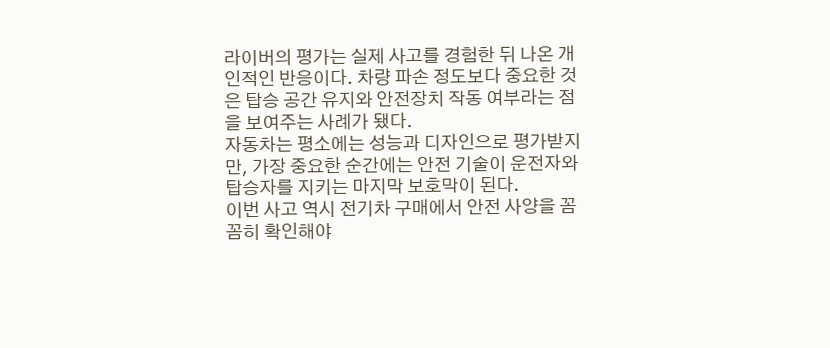라이버의 평가는 실제 사고를 경험한 뒤 나온 개인적인 반응이다. 차량 파손 정도보다 중요한 것은 탑승 공간 유지와 안전장치 작동 여부라는 점을 보여주는 사례가 됐다.
자동차는 평소에는 성능과 디자인으로 평가받지만, 가장 중요한 순간에는 안전 기술이 운전자와 탑승자를 지키는 마지막 보호막이 된다.
이번 사고 역시 전기차 구매에서 안전 사양을 꼼꼼히 확인해야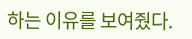하는 이유를 보여줬다.